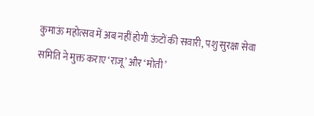कुमाऊं महोत्सव में अब नहीं होगी ऊंटों की सवारी, पशु सुरक्षा सेवा समिति ने मुक्त कराए ‘राजू’ और ‘मोती’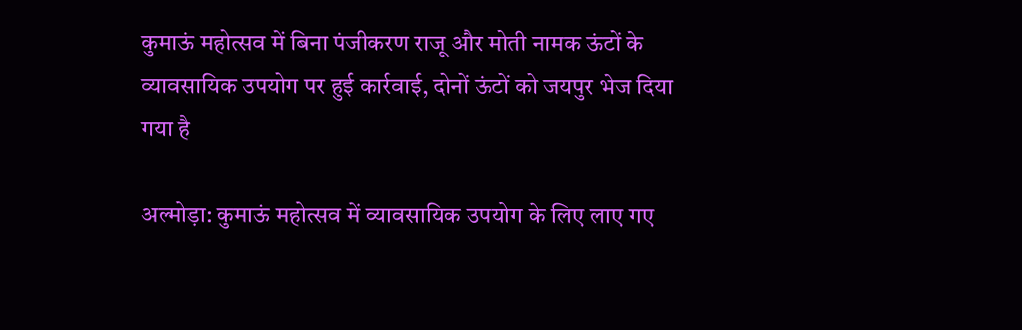कुमाऊं महोत्सव में बिना पंजीकरण राजू और मोती नामक ऊंटों के व्यावसायिक उपयोग पर हुई कार्रवाई, दोनों ऊंटों को जयपुर भेज दिया गया है

अल्मोड़ा: कुमाऊं महोत्सव में व्यावसायिक उपयोग के लिए लाए गए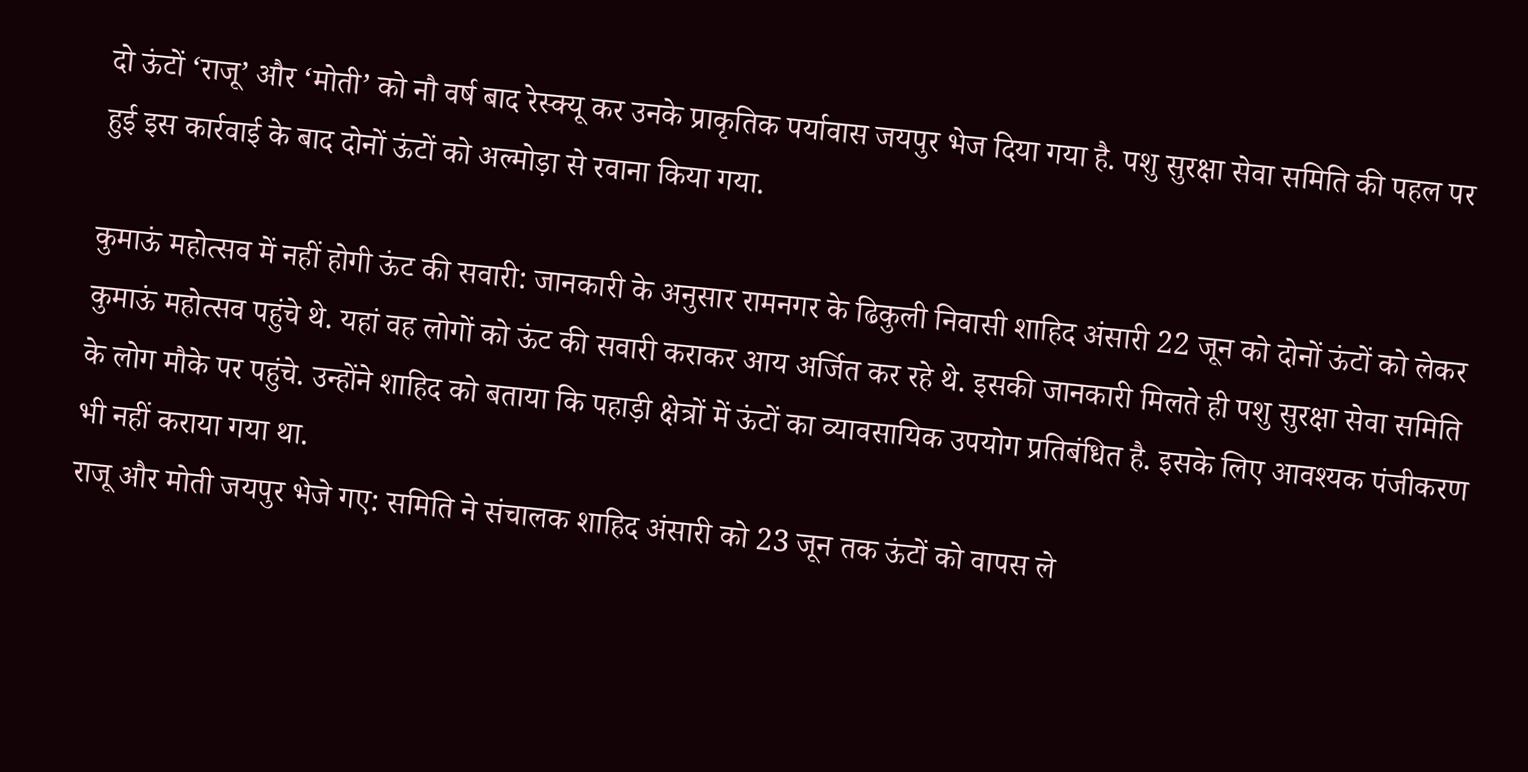दो ऊंटों ‘राजू’ और ‘मोती’ को नौ वर्ष बाद रेस्क्यू कर उनके प्राकृतिक पर्यावास जयपुर भेज दिया गया है. पशु सुरक्षा सेवा समिति की पहल पर हुई इस कार्रवाई के बाद दोनों ऊंटों को अल्मोड़ा से रवाना किया गया.

कुमाऊं महोत्सव में नहीं होगी ऊंट की सवारी: जानकारी के अनुसार रामनगर के ढिकुली निवासी शाहिद अंसारी 22 जून को दोनों ऊंटों को लेकर कुमाऊं महोत्सव पहुंचे थे. यहां वह लोगों को ऊंट की सवारी कराकर आय अर्जित कर रहे थे. इसकी जानकारी मिलते ही पशु सुरक्षा सेवा समिति के लोग मौके पर पहुंचे. उन्होंने शाहिद को बताया कि पहाड़ी क्षेत्रों में ऊंटों का व्यावसायिक उपयोग प्रतिबंधित है. इसके लिए आवश्यक पंजीकरण भी नहीं कराया गया था.
राजू और मोती जयपुर भेजे गए: समिति ने संचालक शाहिद अंसारी को 23 जून तक ऊंटों को वापस ले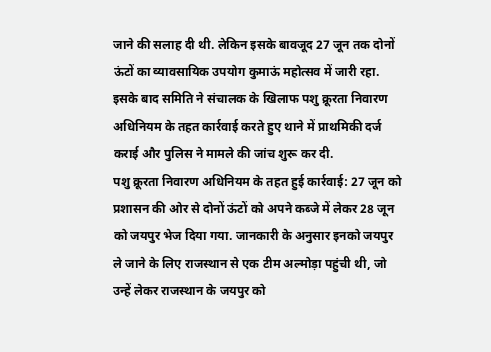जाने की सलाह दी थी. लेकिन इसके बावजूद 27 जून तक दोनों ऊंटों का व्यावसायिक उपयोग कुमाऊं महोत्सव में जारी रहा. इसके बाद समिति ने संचालक के खिलाफ पशु क्रूरता निवारण अधिनियम के तहत कार्रवाई करते हुए थाने में प्राथमिकी दर्ज कराई और पुलिस ने मामले की जांच शुरू कर दी.
पशु क्रूरता निवारण अधिनियम के तहत हुई कार्रवाई: 27 जून को प्रशासन की ओर से दोनों ऊंटों को अपने कब्जे में लेकर 28 जून को जयपुर भेज दिया गया. जानकारी के अनुसार इनको जयपुर ले जाने के लिए राजस्थान से एक टीम अल्मोड़ा पहुंची थी, जो उन्हें लेकर राजस्थान के जयपुर को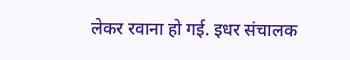लेकर रवाना हो गई. इधर संचालक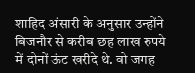शाहिद अंसारी के अनुसार उन्होंने बिजनौर से करीब छह लाख रुपये में दोनों ऊंट खरीदे थे. वो जगह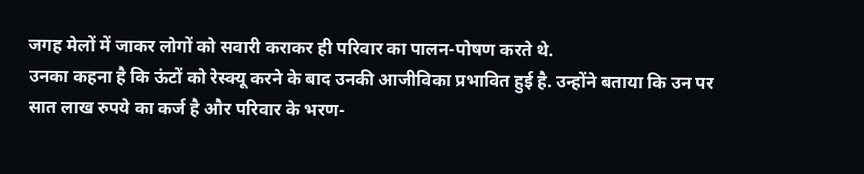जगह मेलों में जाकर लोगों को सवारी कराकर ही परिवार का पालन-पोषण करते थे.
उनका कहना है कि ऊंटों को रेस्क्यू करने के बाद उनकी आजीविका प्रभावित हुई है. उन्होंने बताया कि उन पर सात लाख रुपये का कर्ज है और परिवार के भरण-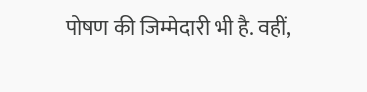पोषण की जिम्मेदारी भी है. वहीं,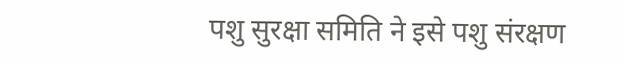पशु सुरक्षा समिति ने इसे पशु संरक्षण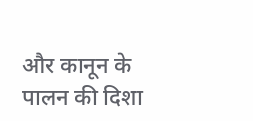और कानून के पालन की दिशा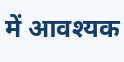में आवश्यक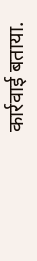कार्रवाई बताया.